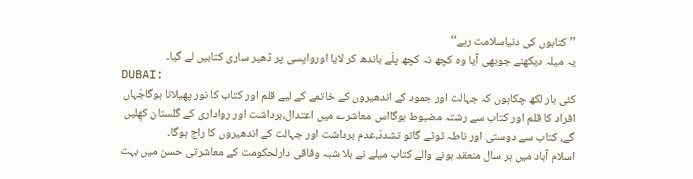’’کتابوں کی دنیاسلامت رہے‘‘
یہ میلہ دیکھنے جوبھی آیا وہ کچھ نہ کچھ پلّے باندھ کر لایا اورواپسی پر ڈھیر ساری کتابیں لے گیا۔
DUBAI:
کئی بار لکھ چکاہوں کہ جہالت اور جمود کے اندھیروں کے خاتمے کے لیے قلم اور کتاب کا نور پھیلانا ہوگاجَہاں افراد کا قلم اور کتاب سے رشتہ مضبوط ہوگااس معاشرے میں اعتدال،برداشت اور رواداری کے گلستان کھِلیں گے، کتاب سے دوستی اور ناطہ ٹوٹے گاتو تشددّ،عدم برداشت اور جہالت کے اندھیروں کا راج ہوگا۔
اسلام آباد میں ہر سال منعقد ہونے والے کتاب میلے نے بلا شبہ وفاقی دارلحکومت کے معاشرتی حسن میں بہت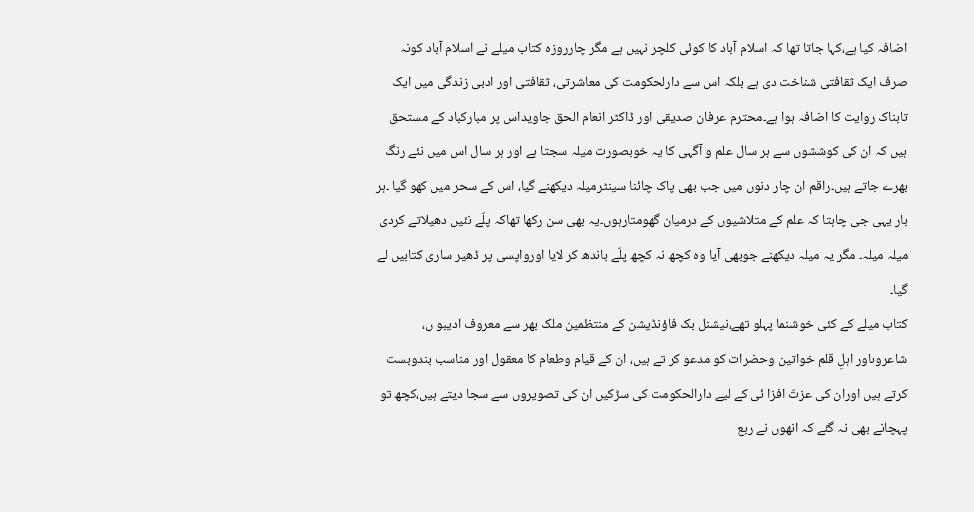اضافہ کیا ہے،کہا جاتا تھا کہ اسلام آباد کا کوئی کلچر نہیں ہے مگر چارروزہ کتاب میلے نے اسلام آباد کونہ صرف ایک ثقافتی شناخت دی ہے بلکہ اس سے دارلحکومت کی معاشرتی، ثقافتی اور ادبی زندگی میں ایک تابناک روایت کا اضافہ ہوا ہے۔محترم عرفان صدیقی اور ڈاکٹر انعام الحق جاویداس پر مبارکباد کے مستحق ہیں کہ ان کی کوششوں سے ہر سال علم و آگہی کا یہ خوبصورت میلہ سجتا ہے اور ہر سال اس میں نئے رنگ بھرے جاتے ہیں۔راقم ان چار دنوں میں جب بھی پاک چائنا سینٹرمیلہ دیکھنے گیا، اس کے سحر میں کھو گیا ۔ہر بار یہی جی چاہتا کہ علم کے متلاشیوں کے درمیان گھومتارہوں۔یہ بھی سن رکھا تھاکہ پلّے نئیں دھیلاتے کردی میلہ میلہ۔ مگر یہ میلہ دیکھنے جوبھی آیا وہ کچھ نہ کچھ پلّے باندھ کر لایا اورواپسی پر ڈھیر ساری کتابیں لے گیا۔
کتاب میلے کے کئی خوشنما پہلو تھے،نیشنل بک فاؤنڈیشن کے منتظمین ملک بھر سے معروف ادیبو ں، شاعروںاور اہلِ قلم خواتین وحضرات کو مدعو کر تے ہیں، ان کے قیام وطعام کا معقول اور مناسب بندوبست کرتے ہیں اوران کی عزتّ افزا ئی کے لیے دارالحکومت کی سڑکیں ان کی تصویروں سے سجا دیتے ہیں،کچھ تو پہچانے بھی نہ گئے کہ انھوں نے ربع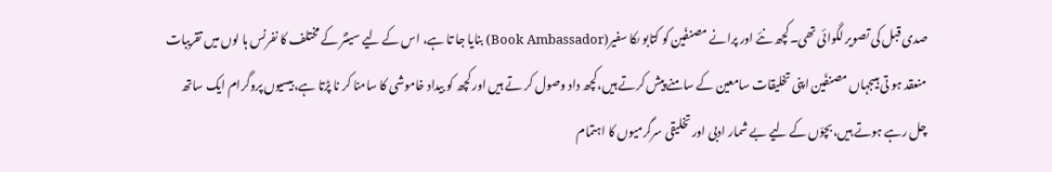صدی قبل کی تصویر لگوائی تھی۔کچھ نئے اور پرانے مصنفّین کو کتابو ںکا سفیر(Book Ambassador) بنایا جا تا ہے، اس کے لیے سینٹر کے مختلف کا نفرنس ہا لوں میں تقریبات منعقد ہو تی ہیںجہاں مصنفّین اپنی تخلیقات سامعین کے سامنے پیش کرتے ہیں،کچھ داد وصول کر تے ہیں اور کچھ کو بیداد خاموشی کا سامنا کر نا پڑتا ہے،بیسیوں پروگرام ایک ساتھ چل رہے ہوتے ہیں،بچوّں کے لیے بے شمار ادبی اور تخلیقی سرگرمیوں کا اہتمام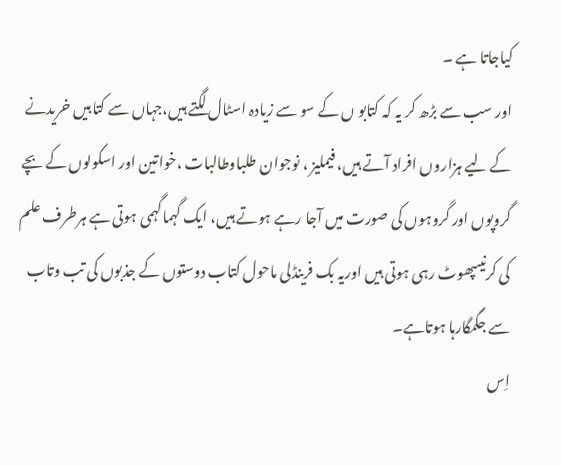کیاجاتا ہے ۔
اور سب سے بڑھ کر یہ کہ کتابو ں کے سو سے زیادہ اسٹال لگتے ہیں،جہاں سے کتابیں خریدنے کے لیے ہزاروں افراد آتے ہیں، فیملیز ، نوجوان طلباوطالبات ،خواتین اور اسکولوں کے بچے گروپوں اور گروہوں کی صورت میں آجا رہے ہوتے ہیں، ایک گہماگہمی ہوتی ہے ہرطرف علم کی کرنیںپھوٹ رہی ہوتی ہیں اوریہ بک فرینڈلی ماحول کتاب دوستوں کے جذبوں کی تب وتاب سے جگمگارہا ہوتاہے۔
اِس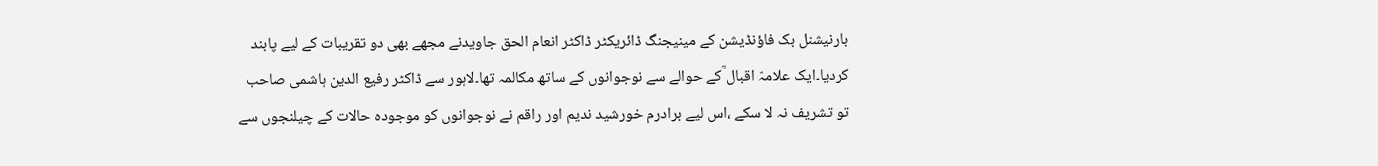بارنیشنل بک فاؤنڈیشن کے مینیجنگ ڈائریکٹر ڈاکٹر انعام الحق جاویدنے مجھے بھی دو تقریبات کے لیے پابند کردیا۔ایک علامہّ اقبال ؒکے حوالے سے نوجوانوں کے ساتھ مکالمہ تھا۔لاہور سے ڈاکٹر رفیع الدین ہاشمی صاحب تو تشریف نہ لا سکے ،اس لیے برادرم خورشید ندیم اور راقم نے نوجوانوں کو موجودہ حالات کے چیلنجوں سے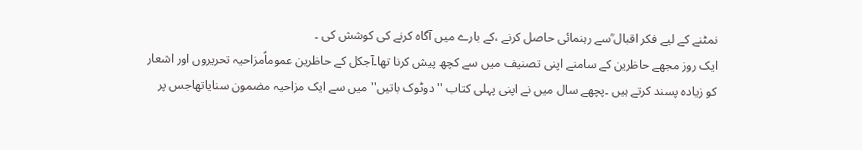نمٹنے کے لیے فکر اقبال ؒسے رہنمائی حاصل کرنے ،کے بارے میں آگاہ کرنے کی کوشش کی ۔
ایک روز مجھے حاظرین کے سامنے اپنی تصنیف میں سے کچھ پیش کرنا تھا۔آجکل کے حاظرین عموماًمزاحیہ تحریروں اور اشعار کو زیادہ پسند کرتے ہیں ۔پچھے سال میں نے اپنی پہلی کتاب ''دوٹوک باتیں''میں سے ایک مزاحیہ مضمون سنایاتھاجس پر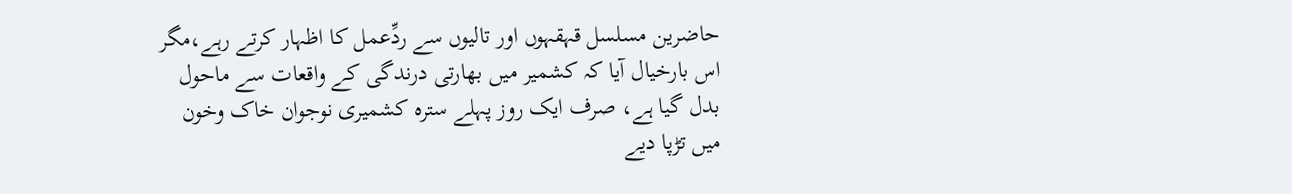حاضرین مسلسل قہقہوں اور تالیوں سے ردِّعمل کا اظہار کرتے رہے،مگر اس بارخیال آیا کہ کشمیر میں بھارتی درندگی کے واقعات سے ماحول بدل گیا ہے، صرف ایک روز پہلے سترہ کشمیری نوجوان خاک وخون میں تڑپا دیے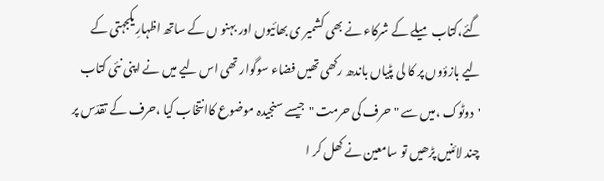گئے،کتاب میلے کے شرکاء نے بھی کشمیر ی بھائیوں اور بہنو ں کے ساتھ اظہارِ یکجہتی کے لیے بازؤوں پر کا لی پٹیاں باندھ رکھی تھیں فضاء سوگوار تھی اس لیے میں نے اپنی نئی کتاب 'دوٹوک ،میں سے "حرف کی حرمت "جیسے سنجیدہ موضوع کاانتخاب کیا ،حرف کے تقدّس پر چند لائنیں پڑھیں تو سامعین نے کھل کر ا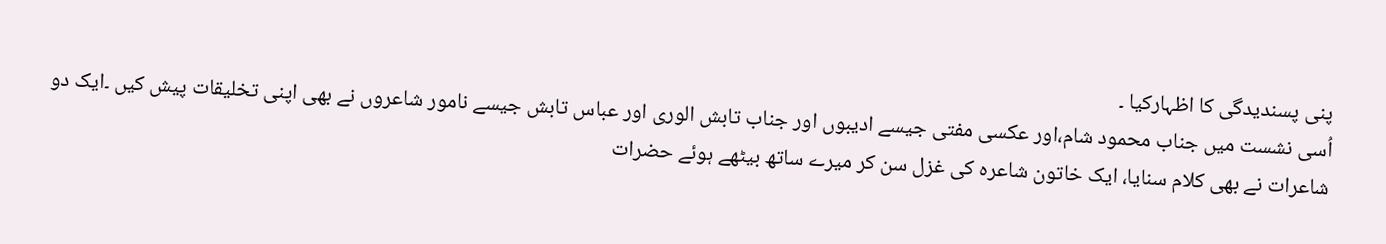پنی پسندیدگی کا اظہارکیا ۔
اُسی نشست میں جناب محمود شام،اور عکسی مفتی جیسے ادیبوں اور جناب تابش الوری اور عباس تابش جیسے نامور شاعروں نے بھی اپنی تخلیقات پیش کیں ۔ایک دو شاعرات نے بھی کلام سنایا، ایک خاتون شاعرہ کی غزل سن کر میرے ساتھ بیٹھے ہوئے حضرات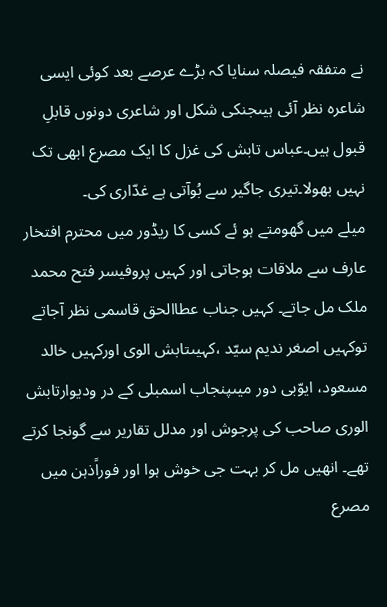نے متفقہ فیصلہ سنایا کہ بڑے عرصے بعد کوئی ایسی شاعرہ نظر آئی ہیںجنکی شکل اور شاعری دونوں قابلِ قبول ہیں۔عباس تابش کی غزل کا ایک مصرع ابھی تک نہیں بھولا۔تیری جاگیر سے بُوآتی ہے غدّاری کی۔
میلے میں گھومتے ہو ئے کسی کا ریڈور میں محترم افتخار عارف سے ملاقات ہوجاتی اور کہیں پروفیسر فتح محمد ملک مل جاتے۔ کہیں جناب عطاالحق قاسمی نظر آجاتے توکہیں اصغر ندیم سیّد ،کہیںتابش الوی اورکہیں خالد مسعود، ایوّبی دور میںپنجاب اسمبلی کے در ودیوارتابش الوری صاحب کی پرجوش اور مدلل تقاریر سے گونجا کرتے تھے۔ انھیں مل کر بہت جی خوش ہوا اور فوراًذہن میں مصرع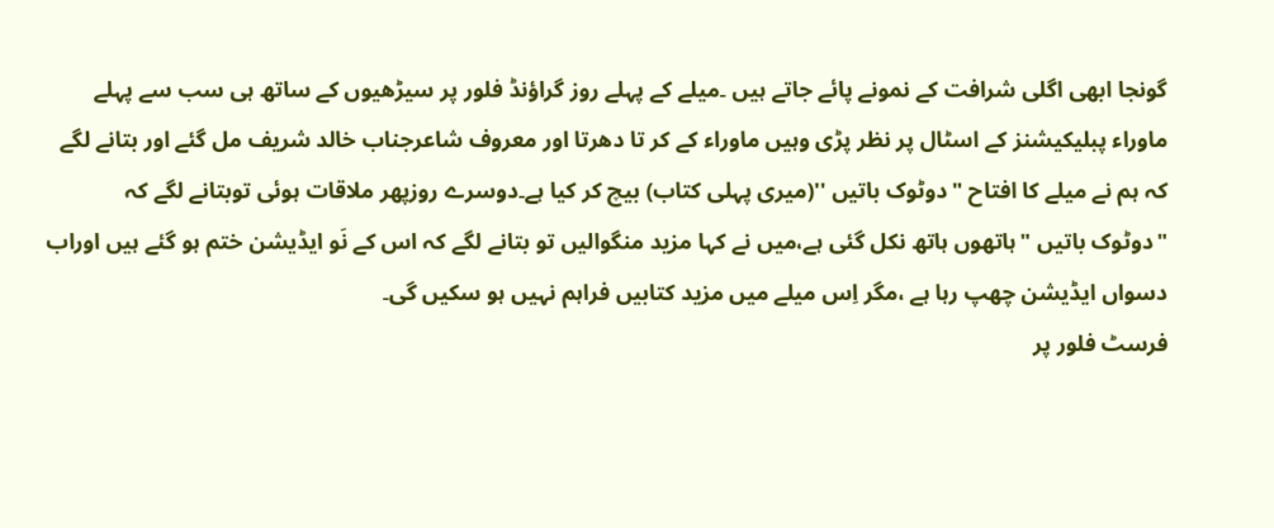گونجا ابھی اگلی شرافت کے نمونے پائے جاتے ہیں ۔میلے کے پہلے روز گراؤنڈ فلور پر سیڑھیوں کے ساتھ ہی سب سے پہلے ماوراء پبلیکیشنز کے اسٹال پر نظر پڑی وہیں ماوراء کے کر تا دھرتا اور معروف شاعرجناب خالد شریف مل گئے اور بتانے لگے کہ ہم نے میلے کا افتاح "دوٹوک باتیں ''(میری پہلی کتاب) بیچ کر کیا ہے۔دوسرے روزپھر ملاقات ہوئی توبتانے لگے کہ "دوٹوک باتیں "ہاتھوں ہاتھ نکل گئی ہے،میں نے کہا مزید منگوالیں تو بتانے لگے کہ اس کے نَو ایڈیشن ختم ہو گئے ہیں اوراب دسواں ایڈیشن چھپ رہا ہے ،مگر اِس میلے میں مزید کتابیں فراہم نہیں ہو سکیں گی۔
فرسٹ فلور پر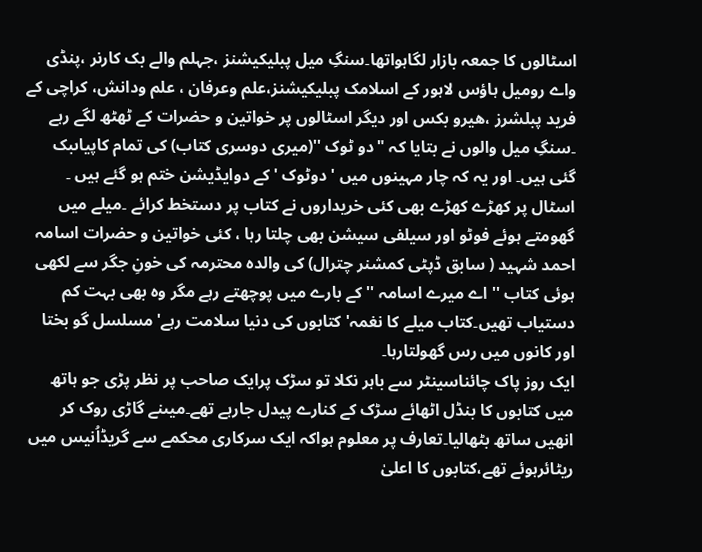اسٹالوں کا جمعہ بازار لگاہواتھا۔سنگِ میل پبلیکیشنز ،جہلم والے بک کارنر ،پنڈی واے رومیل ہاؤس لاہور کے اسلامک پبلیکیشنز،علم وعرفان ، علم ودانش، کراچی کے فرید پبلشرز ،ھیرو بکس اور دیگر اسٹالوں پر خواتین و حضرات کے ٹھٹھ لگے رہے ۔سنگِ میل والوں نے بتایا کہ "دو ٹوک ''(میری دوسری کتاب) کی تمام کاپیاںبک گئی ہیں۔ اور یہ کہ چار مہینوں میں 'دوٹوک 'کے دوایڈیشن ختم ہو گئے ہیں ۔ اسٹال پر کھڑے کھڑے بھی کئی خریداروں نے کتاب پر دستخط کرائے ۔میلے میں گھومتے ہوئے فوٹو اور سیلفی سیشن بھی چلتا رہا ، کئی خواتین و حضرات اسامہ احمد شہید ( سابق ڈپٹی کمشنر چترال) کی والدہ محترمہ کی خونِ جگر سے لکھی ہوئی کتاب '' اے میرے اسامہ '' کے بارے میں پوچھتے رہے مگر وہ بھی بہت کم دستیاب تھیں۔کتاب میلے کا نغمہ' کتابوں کی دنیا سلامت رہے' مسلسل گو بختا اور کانوں میں رس گھولتارہا۔
ایک روز پاک چائناسینٹر سے باہر نکلا تو سڑک پرایک صاحب پر نظر پڑی جو ہاتھ میں کتابوں کا بنڈل اٹھائے سڑک کے کنارے پیدل جارہے تھے۔میںنے گاڑی روک کر انھیں ساتھ بٹھالیا۔تعارف پر معلوم ہواکہ ایک سرکاری محکمے سے گریڈاُنیس میں ریٹائرہوئے تھے،کتابوں کا اعلیٰ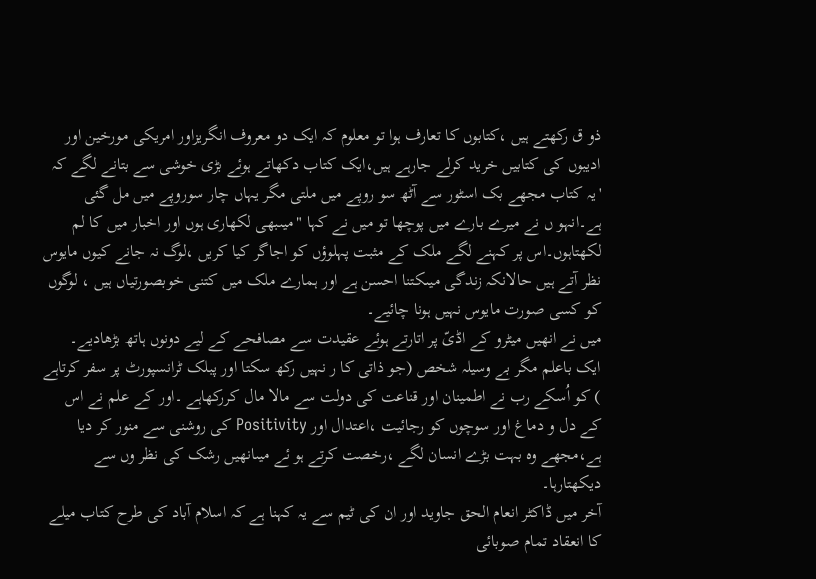ذو ق رکھتے ہیں ،کتابوں کا تعارف ہوا تو معلوم کہ ایک دو معروف انگریزاور امریکی مورخین اور ادیبوں کی کتابیں خرید کرلے جارہے ہیں،ایک کتاب دکھاتے ہوئے بڑی خوشی سے بتانے لگے کہ 'یہ کتاب مجھے بک اسٹور سے آٹھ سو روپے میں ملتی مگر یہاں چار سوروپے میں مل گئی ہے۔انہو ں نے میرے بارے میں پوچھا تو میں نے کہا "میںبھی لکھاری ہوں اور اخبار میں کا لم لکھتاہوں۔اس پر کہنے لگے ملک کے مثبت پہلوؤں کو اجاگر کیا کریں ،لوگ نہ جانے کیوں مایوس نظر آتے ہیں حالانکہ زندگی میںکتنا احسن ہے اور ہمارے ملک میں کتنی خوبصورتیاں ہیں ، لوگوں کو کسی صورت مایوس نہیں ہونا چائیے۔
میں نے انھیں میٹرو کے اڈیّ پر اتارتے ہوئے عقیدت سے مصافحے کے لیے دونوں ہاتھ بڑھادیے۔ ایک باعلم مگر بے وسیلہ شخص (جو ذاتی کا ر نہیں رکھ سکتا اور پبلک ٹرانسپورٹ پر سفر کرتاہے ) کو اُسکے رب نے اطمینان اور قناعت کی دولت سے مالا مال کررکھاہے ۔اور کے علم نے اس کے دل و دماغ اور سوچوں کو رجائیت ،اعتدال اور Positivity کی روشنی سے منور کر دیا ہے،مجھے وہ بہت بڑے انسان لگے ،رخصت کرتے ہو ئے میںانھیں رشک کی نظر وں سے دیکھتارہا۔
آخر میں ڈاکٹر انعام الحق جاوید اور ان کی ٹیم سے یہ کہنا ہے کہ اسلام آباد کی طرح کتاب میلے کا انعقاد تمام صوبائی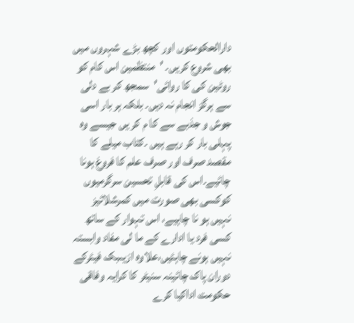دارالحکومتوں اور کچھ بڑے شہروں میں بھی شروع کریں۔ 'منتظمین اس کام کو روٹین کی کا روائی'سمجھ کر بے دلی سے ہرگز انجام نہ دیں۔ بلکہ ہر بار اسی جوش و جذبے سے کا م کر یں جیسے وہ پہلی بار کر رہے ہیں ۔کتاب میلے کا مقصد صرف اور صرف علم کا فروغ ہونا چائیے۔اس کی قابلِ تحسین سرگرمیوں کوکسی بھی صورت میں کمرشلائیز نہیں ہو نا چاہیے، اس تہوار کے ساتھ کسی فرد یا ادارے کے ما لی مفاد وابستہ نہیں ہونے چاہئیں،علاوہ ازیںبک فیئرکے دوران پاک چائینہ سنیٹر کا کرایہ وفاقی حکومت اداکیا کرے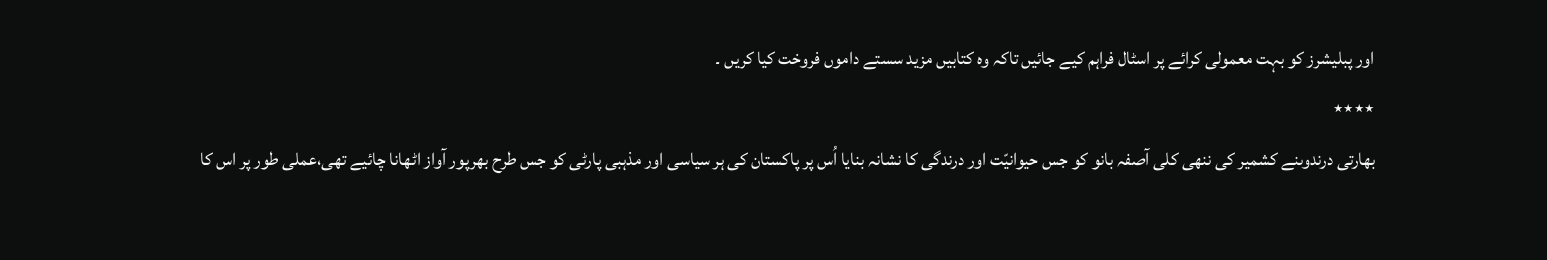اور پبلیشرز کو بہت معمولی کرائے پر اسٹال فراہم کیے جائیں تاکہ وہ کتابیں مزید سستے داموں فروخت کیا کریں ۔
٭٭٭٭
بھارتی درندوںنے کشمیر کی ننھی کلی آصفہ بانو کو جس حیوانیّت اور درندگی کا نشانہ بنایا اُس پر پاکستان کی ہر سیاسی اور مذہبی پارٹی کو جس طرح بھرپور آواز اٹھانا چائیے تھی،عملی طور پر اس کا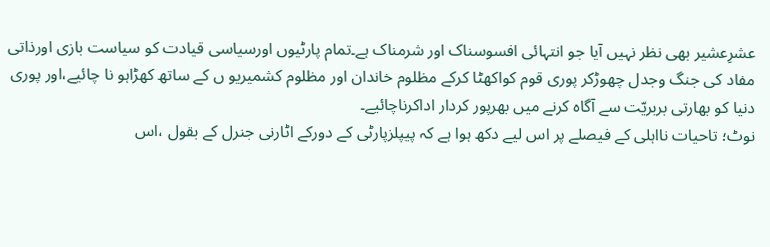عشرِعشیر بھی نظر نہیں آیا جو انتہائی افسوسناک اور شرمناک ہے۔تمام پارٹیوں اورسیاسی قیادت کو سیاست بازی اورذاتی مفاد کی جنگ وجدل چھوڑکر پوری قوم کواکھٹا کرکے مظلوم خاندان اور مظلوم کشمیریو ں کے ساتھ کھڑاہو نا چائیے،اور پوری دنیا کو بھارتی بربریّت سے آگاہ کرنے میں بھرپور کردار اداکرناچائیے۔
نوٹ؛ تاحیات نااہلی کے فیصلے پر اس لیے دکھ ہوا ہے کہ پیپلزپارٹی کے دورکے اٹارنی جنرل کے بقول ،اس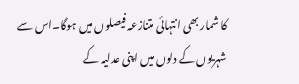کا شمار بھی انتہائی متنازعہ فیصلوں میں ہوگا۔اس سے شہریوں کے دلوں میں اپنی عدلیہ کے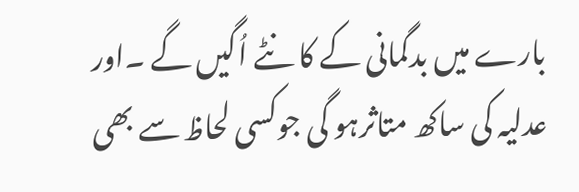بارے میں بدگمانی کے کا نٹے اُگیں گے ۔اور عدلیہ کی ساکھ متاثرہو گی جوکسی لحاظ سے بھی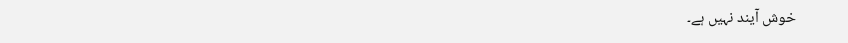خوش آیند نہیں ہے۔